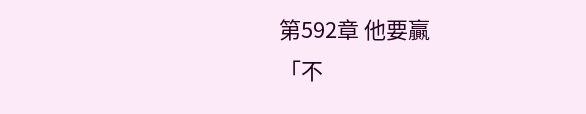第592章 他要贏
「不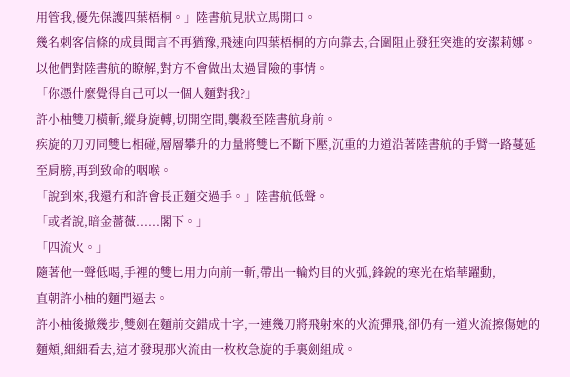用管我,優先保護四葉梧桐。」陸書航見狀立馬開口。
幾名刺客信條的成員聞言不再猶豫,飛速向四葉梧桐的方向靠去,合圍阻止發狂突進的安潔莉娜。
以他們對陸書航的瞭解,對方不會做出太過冒險的事情。
「你憑什麼覺得自己可以一個人麵對我?」
許小柚雙刀橫斬,縱身旋轉,切開空間,襲殺至陸書航身前。
疾旋的刀刃同雙匕相碰,層層攀升的力量將雙匕不斷下壓,沉重的力道沿著陸書航的手臂一路蔓延至肩膀,再到致命的咽喉。
「說到來,我還冇和許會長正麵交過手。」陸書航低聲。
「或者說,暗金薔薇......閣下。」
「四流火。」
隨著他一聲低喝,手裡的雙匕用力向前一斬,帶出一輪灼目的火弧,鋒銳的寒光在焰華躍動,
直朝許小柚的麵門逼去。
許小柚後撤幾步,雙劍在麵前交錯成十字,一連幾刀將飛射來的火流彈飛,卻仍有一道火流擦傷她的麵頰,細細看去,這才發現那火流由一枚枚急旋的手裏劍組成。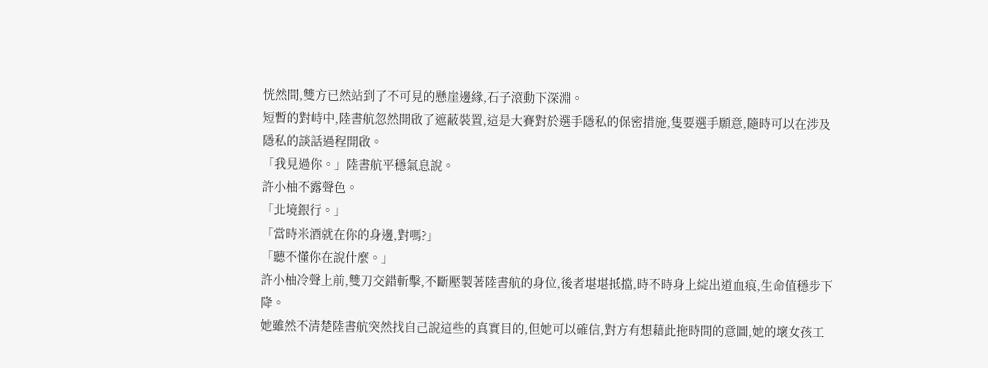恍然間,雙方已然站到了不可見的懸崖邊緣,石子滾動下深淵。
短暫的對峙中,陸書航忽然開啟了遮蔽裝置,這是大賽對於選手隱私的保密措施,隻要選手願意,隨時可以在涉及隱私的談話過程開啟。
「我見過你。」陸書航平穩氣息說。
許小柚不露聲色。
「北境銀行。」
「當時米酒就在你的身邊,對嗎?」
「聽不懂你在說什麼。」
許小柚冷聲上前,雙刀交錯斬擊,不斷壓製著陸書航的身位,後者堪堪抵擋,時不時身上綻出道血痕,生命值穩步下降。
她雖然不清楚陸書航突然找自己說這些的真實目的,但她可以確信,對方有想藉此拖時間的意圖,她的壞女孩工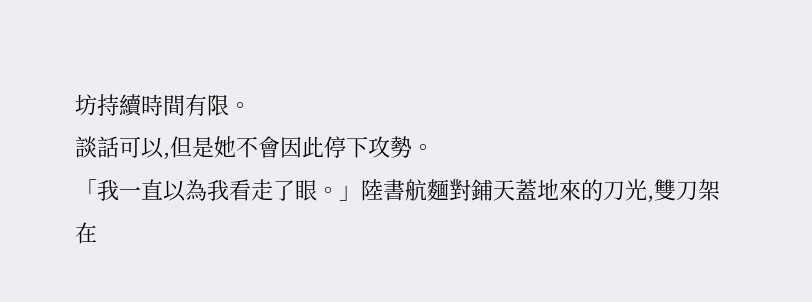坊持續時間有限。
談話可以,但是她不會因此停下攻勢。
「我一直以為我看走了眼。」陸書航麵對鋪天蓋地來的刀光,雙刀架在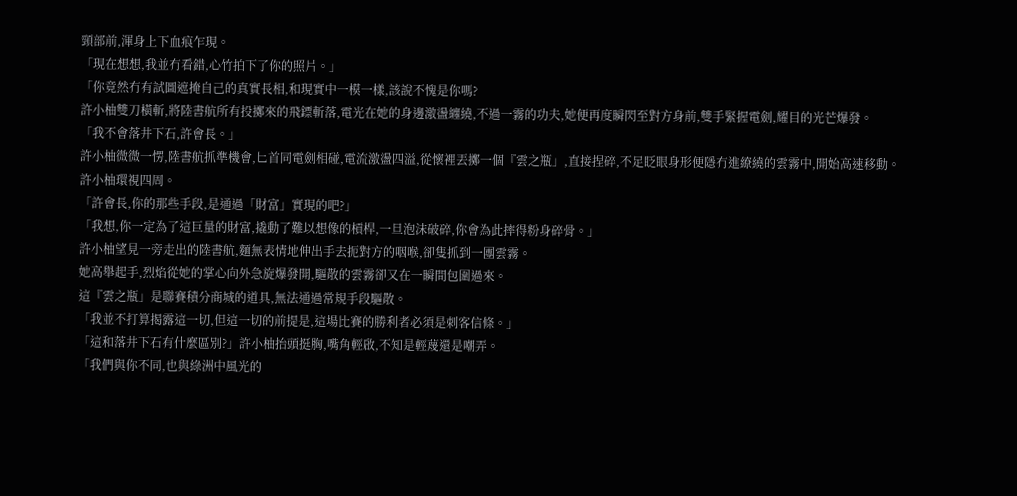頸部前,渾身上下血痕乍現。
「現在想想,我並冇看錯,心竹拍下了你的照片。」
「你竟然冇有試圖遮掩自己的真實長相,和現實中一模一樣,該說不愧是你嗎?
許小柚雙刀橫斬,將陸書航所有投擲來的飛鏢斬落,電光在她的身邊激盪纏繞,不過一霧的功夫,她便再度瞬閃至對方身前,雙手緊握電劍,耀目的光芒爆發。
「我不會落井下石,許會長。」
許小柚微微一愣,陸書航抓準機會,匕首同電劍相碰,電流激盪四溢,從懷裡丟擲一個『雲之瓶」,直接捏碎,不足眨眼身形便隱冇進繚繞的雲霧中,開始高速移動。
許小柚環視四周。
「許會長,你的那些手段,是通過「財富」實現的吧?」
「我想,你一定為了這巨量的財富,撬動了難以想像的槓桿,一旦泡沫破碎,你會為此摔得粉身碎骨。」
許小柚望見一旁走出的陸書航,麵無表情地伸出手去扼對方的咽喉,卻隻抓到一團雲霧。
她高舉起手,烈焰從她的掌心向外急旋爆發開,驅散的雲霧卻又在一瞬間包圍過來。
這『雲之瓶」是聯賽積分商城的道具,無法通過常規手段驅散。
「我並不打算揭露這一切,但這一切的前提是,這場比賽的勝利者必須是刺客信條。」
「這和落井下石有什麼區別?」許小柚抬頭挺胸,嘴角輕啟,不知是輕蔑還是嘲弄。
「我們與你不同,也與綠洲中風光的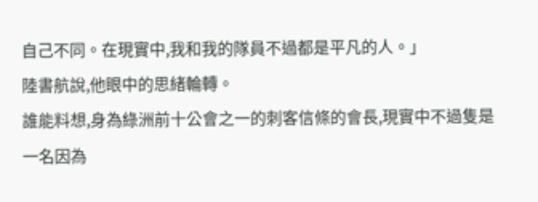自己不同。在現實中,我和我的隊員不過都是平凡的人。」
陸書航說,他眼中的思緒輪轉。
誰能料想,身為綠洲前十公會之一的刺客信條的會長,現實中不過隻是一名因為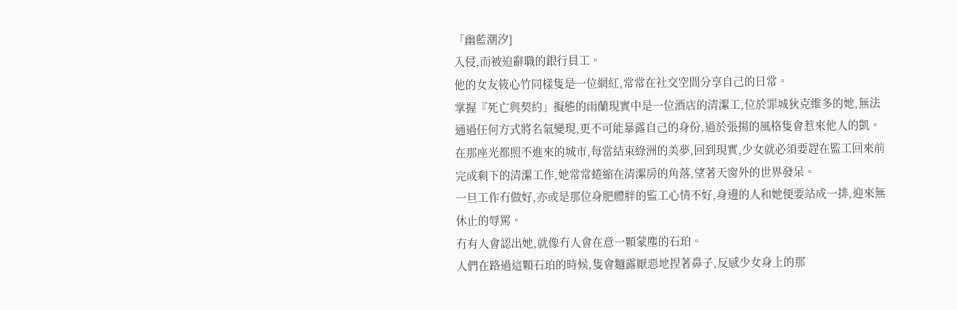「幽藍潮汐]
入侵,而被迫辭職的銀行員工。
他的女友筱心竹同樣隻是一位網紅,常常在社交空間分享自己的日常。
掌握『死亡與契約」擬態的雨蘭現實中是一位酒店的清潔工,位於罪城狄克維多的她,無法通過任何方式將名氣變現,更不可能暴露自己的身份,過於張揚的風格隻會惹來他人的凱。
在那座光都照不進來的城市,每當結束綠洲的美夢,回到現實,少女就必須要趕在監工回來前完成剩下的清潔工作,她常常蜷縮在清潔房的角落,望著天窗外的世界發呆。
一旦工作冇做好,亦或是那位身肥體胖的監工心情不好,身邊的人和她便要站成一排,迎來無休止的辱罵。
冇有人會認出她,就像冇人會在意一顆蒙塵的石珀。
人們在路過這顆石珀的時候,隻會麵露厭惡地捏著鼻子,反感少女身上的那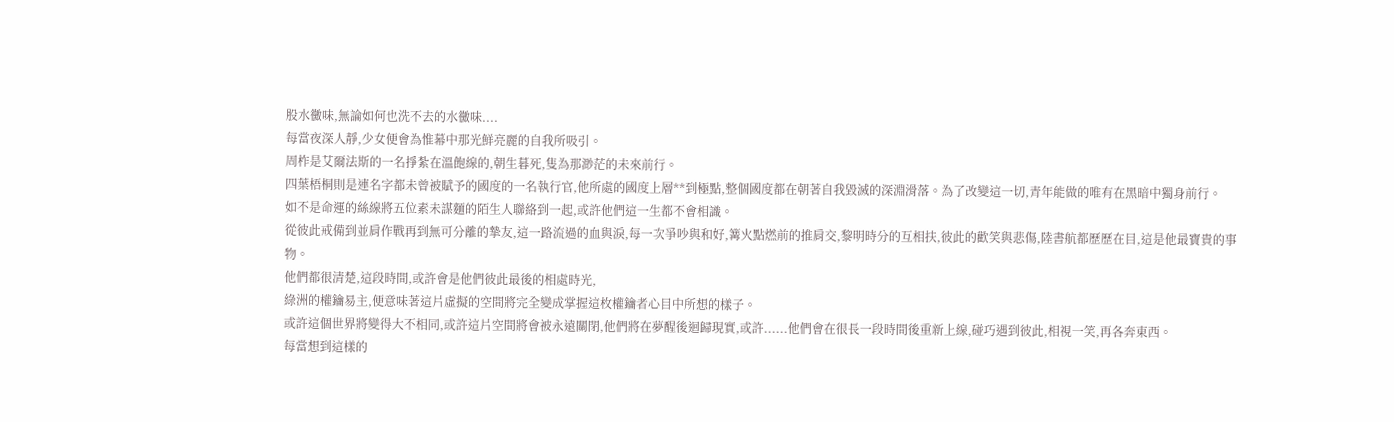股水黴味,無論如何也洗不去的水黴味....
每當夜深人靜,少女便會為惟幕中那光鮮亮麗的自我所吸引。
周柞是艾爾法斯的一名掙紮在溫飽線的,朝生暮死,隻為那渺茫的未來前行。
四葉梧桐則是連名字都未曾被賦予的國度的一名執行官,他所處的國度上層**到極點,整個國度都在朝著自我毀滅的深淵滑落。為了改變這一切,青年能做的唯有在黑暗中獨身前行。
如不是命運的絲線將五位素未謀麵的陌生人聯絡到一起,或許他們這一生都不會相識。
從彼此戒備到並肩作戰再到無可分離的摯友,這一路流過的血與淚,每一次爭吵與和好,篝火點燃前的推肩交,黎明時分的互相扶,彼此的歡笑與悲傷,陸書航都歷歷在目,這是他最寶貴的事物。
他們都很清楚,這段時間,或許會是他們彼此最後的相處時光,
綠洲的權鑰易主,便意味著這片虛擬的空間將完全變成掌握這枚權鑰者心目中所想的樣子。
或許這個世界將變得大不相同,或許這片空間將會被永遠關閉,他們將在夢醒後迴歸現實,或許......他們會在很長一段時間後重新上線,碰巧遇到彼此,相視一笑,再各奔東西。
每當想到這樣的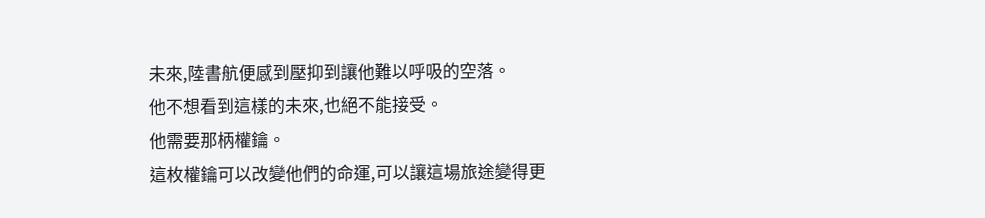未來,陸書航便感到壓抑到讓他難以呼吸的空落。
他不想看到這樣的未來,也絕不能接受。
他需要那柄權鑰。
這枚權鑰可以改變他們的命運,可以讓這場旅途變得更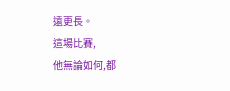遠更長。
這場比賽,
他無論如何,都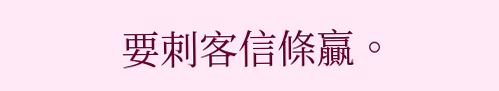要刺客信條贏。